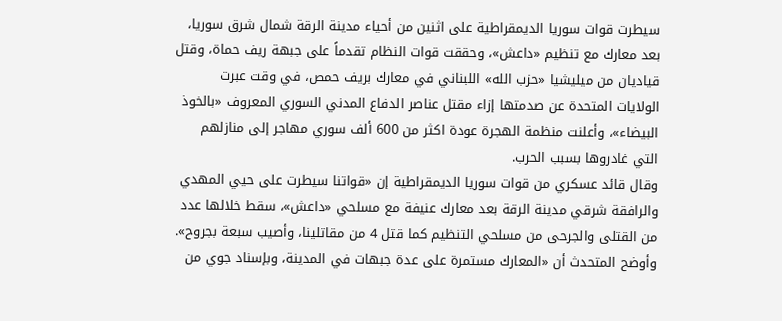سيطرت قوات سوريا الديمقراطية على اثنين من أحياء مدينة الرقة شمال شرق سوريا، بعد معارك مع تنظيم «داعش»، وحققت قوات النظام تقدماً على جبهة ريف حماة، وقتل قياديان من ميليشيا «حزب الله» اللبناني في معارك بريف حمص، في وقت عبرت الولايات المتحدة عن صدمتها إزاء مقتل عناصر الدفاع المدني السوري المعروف «بالخوذ البيضاء»، وأعلنت منظمة الهجرة عودة اكثر من 600 ألف سوري مهاجر إلى منازلهم التي غادروها بسبب الحرب.
وقال قائد عسكري من قوات سوريا الديمقراطية إن «قواتنا سيطرت على حيي المهدي والرافقة شرقي مدينة الرقة بعد معارك عنيفة مع مسلحي «داعش»، سقط خلالها عدد من القتلى والجرحى من مسلحي التنظيم كما قتل 4 من مقاتلينا، وأصيب سبعة بجروح».
وأوضح المتحدث أن «المعارك مستمرة على عدة جبهات في المدينة، وبإسناد جوي من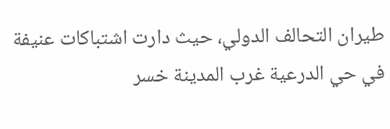طيران التحالف الدولي، حيث دارت اشتباكات عنيفة في حي الدرعية غرب المدينة خسر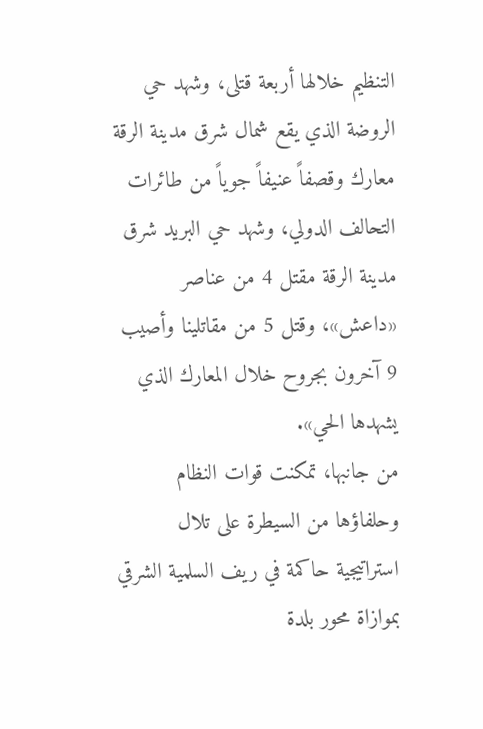التنظيم خلالها أربعة قتلى، وشهد حي الروضة الذي يقع شمال شرق مدينة الرقة معارك وقصفاً عنيفاً جوياً من طائرات التحالف الدولي، وشهد حي البريد شرق مدينة الرقة مقتل 4 من عناصر «داعش»، وقتل 5 من مقاتلينا وأصيب 9 آخرون بجروح خلال المعارك الذي يشهدها الحي».
من جانبها، تمكنت قوات النظام وحلفاؤها من السيطرة على تلال استراتيجية حاكمة في ريف السلمية الشرقي بموازاة محور بلدة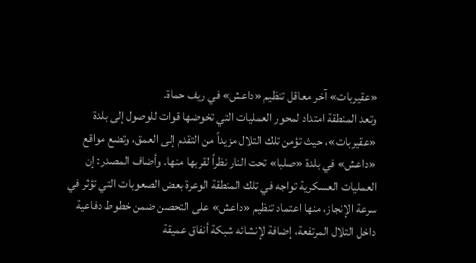«عقيربات» آخر معاقل تنظيم «داعش» في ريف حماة.
وتعد المنطقة امتداد لمحور العمليات التي تخوضها قوات للوصول إلى بلدة «عقيربات»، حيث تؤمن تلك التلال مزيداً من التقدم إلى العمق، وتضع مواقع «داعش» في بلدة «صلبا» تحت النار نظراً لقربها منها. وأضاف المصدر: إن العمليات العسكرية تواجه في تلك المنطقة الوعرة بعض الصعوبات التي تؤثر في سرعة الإنجاز، منها اعتماد تنظيم «داعش» على التحصن ضمن خطوط دفاعية داخل التلال المرتفعة، إضافة لإنشائه شبكة أنفاق عميقة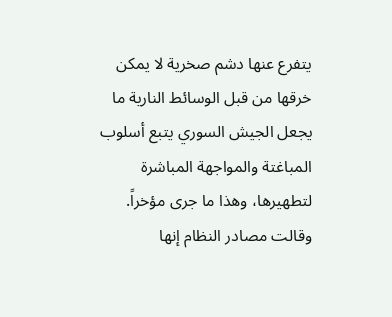يتفرع عنها دشم صخرية لا يمكن خرقها من قبل الوسائط النارية ما يجعل الجيش السوري يتبع أسلوب المباغتة والمواجهة المباشرة لتطهيرها، وهذا ما جرى مؤخراً. وقالت مصادر النظام إنها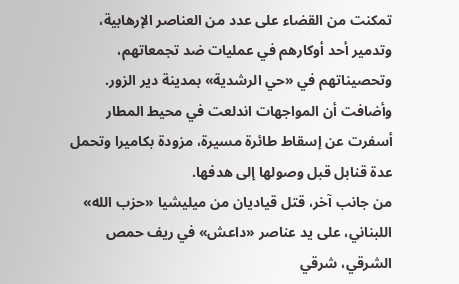تمكنت من القضاء على عدد من العناصر الإرهابية، وتدمير أحد أوكارهم في عمليات ضد تجمعاتهم، وتحصيناتهم في «حي الرشدية» بمدينة دير الزور.
وأضافت أن المواجهات اندلعت في محيط المطار أسفرت عن إسقاط طائرة مسيرة، مزودة بكاميرا وتحمل عدة قنابل قبل وصولها إلى هدفها.
من جانب آخر، قتل قياديان من ميليشيا «حزب الله» اللبناني، على يد عناصر «داعش» في ريف حمص الشرقي، شرقي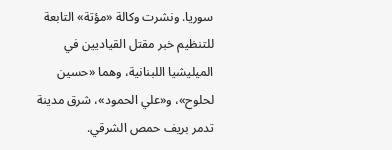سوريا. ونشرت وكالة «مؤتة» التابعة للتنظيم خبر مقتل القياديين في الميليشيا اللبنانية، وهما «حسين لحلوح»، و«علي الحمود»، شرق مدينة تدمر بريف حمص الشرقي.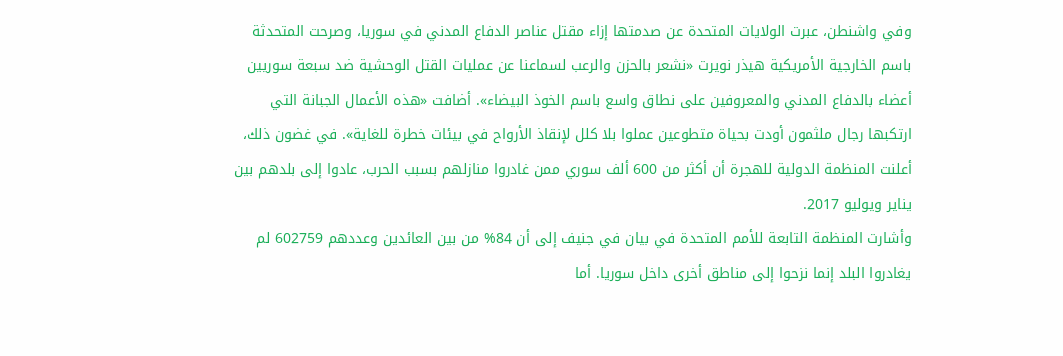وفي واشنطن، عبرت الولايات المتحدة عن صدمتها إزاء مقتل عناصر الدفاع المدني في سوريا، وصرحت المتحدثة باسم الخارجية الأمريكية هيذر نويرت «نشعر بالحزن والرعب لسماعنا عن عمليات القتل الوحشية ضد سبعة سوريين أعضاء بالدفاع المدني والمعروفين على نطاق واسع باسم الخوذ البيضاء». أضافت «هذه الأعمال الجبانة التي ارتكبها رجال ملثمون أودت بحياة متطوعين عملوا بلا كلل لإنقاذ الأرواح في بيئات خطرة للغاية». في غضون ذلك، أعلنت المنظمة الدولية للهجرة أن أكثر من 600 ألف سوري ممن غادروا منازلهم بسبب الحرب، عادوا إلى بلدهم بين يناير ويوليو 2017.
وأشارت المنظمة التابعة للأمم المتحدة في بيان في جنيف إلى أن 84% من بين العائدين وعددهم 602759 لم يغادروا البلد إنما نزحوا إلى مناطق أخرى داخل سوريا. أما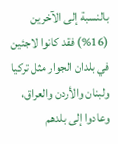بالنسبة إلى الآخرين (16%) فقد كانوا لاجئين في بلدان الجوار مثل تركيا ولبنان والأردن والعراق، وعادوا إلى بلدهم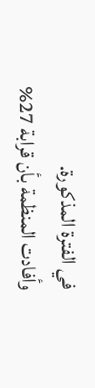في الفترة المذكورة.
وأفادت المنظمة بأن قرابة 27%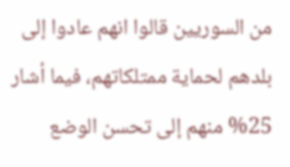من السوريين قالوا انهم عادوا إلى بلدهم لحماية ممتلكاتهم، فيما أشار 25% منهم إلى تحسن الوضع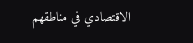الاقتصادي في مناطقهم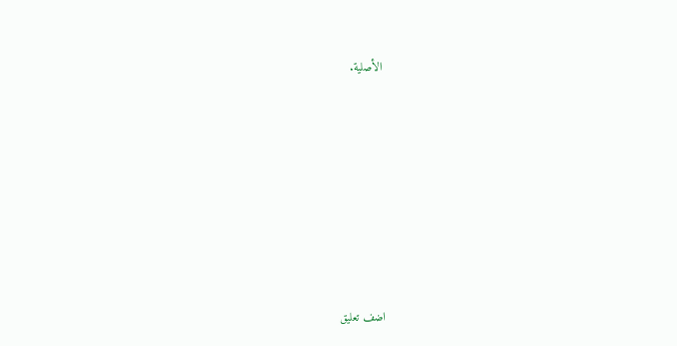الأصلية.









اضف تعليق